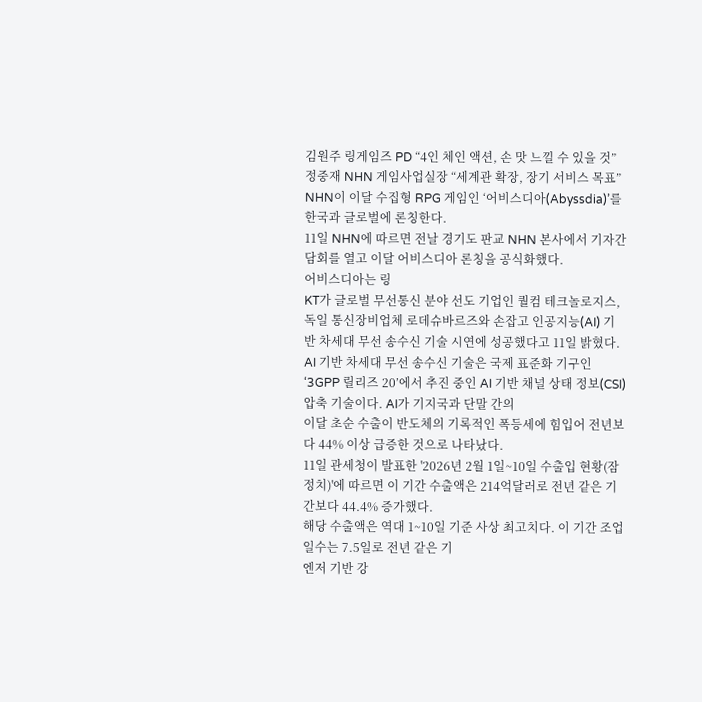김원주 링게임즈 PD “4인 체인 액션, 손 맛 느낄 수 있을 것” 정중재 NHN 게임사업실장 “세계관 확장, 장기 서비스 목표”
NHN이 이달 수집형 RPG 게임인 ‘어비스디아(Abyssdia)’를 한국과 글로벌에 론칭한다.
11일 NHN에 따르면 전날 경기도 판교 NHN 본사에서 기자간담회를 열고 이달 어비스디아 론칭을 공식화했다.
어비스디아는 링
KT가 글로벌 무선통신 분야 선도 기업인 퀄컴 테크놀로지스, 독일 통신장비업체 로데슈바르즈와 손잡고 인공지능(AI) 기반 차세대 무선 송수신 기술 시연에 성공했다고 11일 밝혔다.
AI 기반 차세대 무선 송수신 기술은 국제 표준화 기구인 ‘3GPP 릴리즈 20’에서 추진 중인 AI 기반 채널 상태 정보(CSI) 압축 기술이다. AI가 기지국과 단말 간의
이달 초순 수출이 반도체의 기록적인 폭등세에 힘입어 전년보다 44% 이상 급증한 것으로 나타났다.
11일 관세청이 발표한 '2026년 2월 1일~10일 수출입 현황(잠정치)'에 따르면 이 기간 수출액은 214억달러로 전년 같은 기간보다 44.4% 증가했다.
해당 수출액은 역대 1~10일 기준 사상 최고치다. 이 기간 조업일수는 7.5일로 전년 같은 기
엔저 기반 강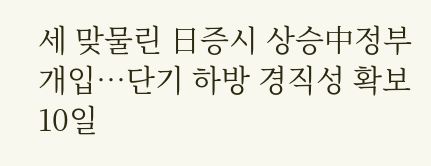세 맞물린 日증시 상승中정부 개입⋯단기 하방 경직성 확보
10일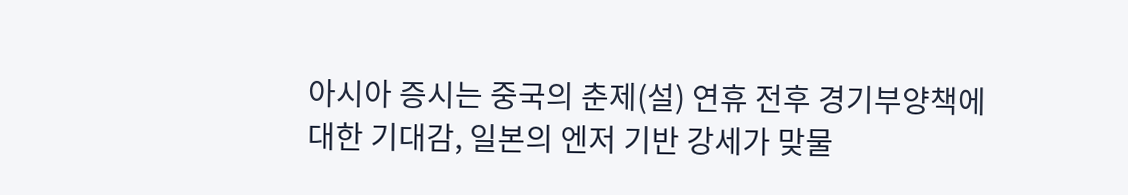아시아 증시는 중국의 춘제(설) 연휴 전후 경기부양책에 대한 기대감, 일본의 엔저 기반 강세가 맞물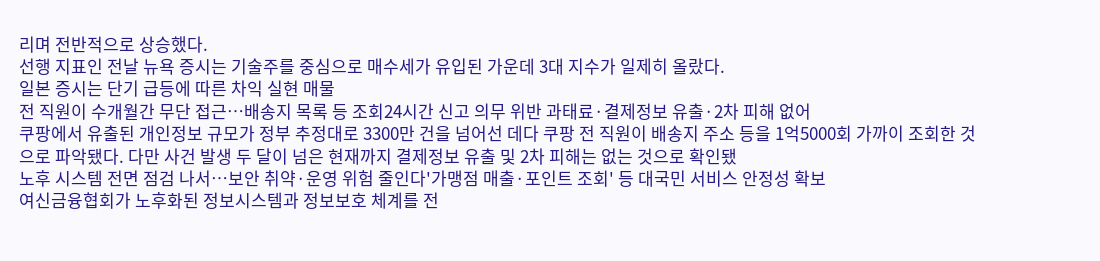리며 전반적으로 상승했다.
선행 지표인 전날 뉴욕 증시는 기술주를 중심으로 매수세가 유입된 가운데 3대 지수가 일제히 올랐다.
일본 증시는 단기 급등에 따른 차익 실현 매물
전 직원이 수개월간 무단 접근…배송지 목록 등 조회24시간 신고 의무 위반 과태료·결제정보 유출·2차 피해 없어
쿠팡에서 유출된 개인정보 규모가 정부 추정대로 3300만 건을 넘어선 데다 쿠팡 전 직원이 배송지 주소 등을 1억5000회 가까이 조회한 것으로 파악됐다. 다만 사건 발생 두 달이 넘은 현재까지 결제정보 유출 및 2차 피해는 없는 것으로 확인됐
노후 시스템 전면 점검 나서⋯보안 취약·운영 위험 줄인다'가맹점 매출·포인트 조회' 등 대국민 서비스 안정성 확보
여신금융협회가 노후화된 정보시스템과 정보보호 체계를 전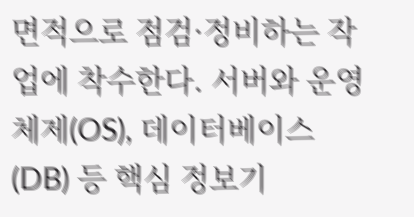면적으로 점검·정비하는 작업에 착수한다. 서버와 운영체제(OS), 데이터베이스(DB) 등 핵심 정보기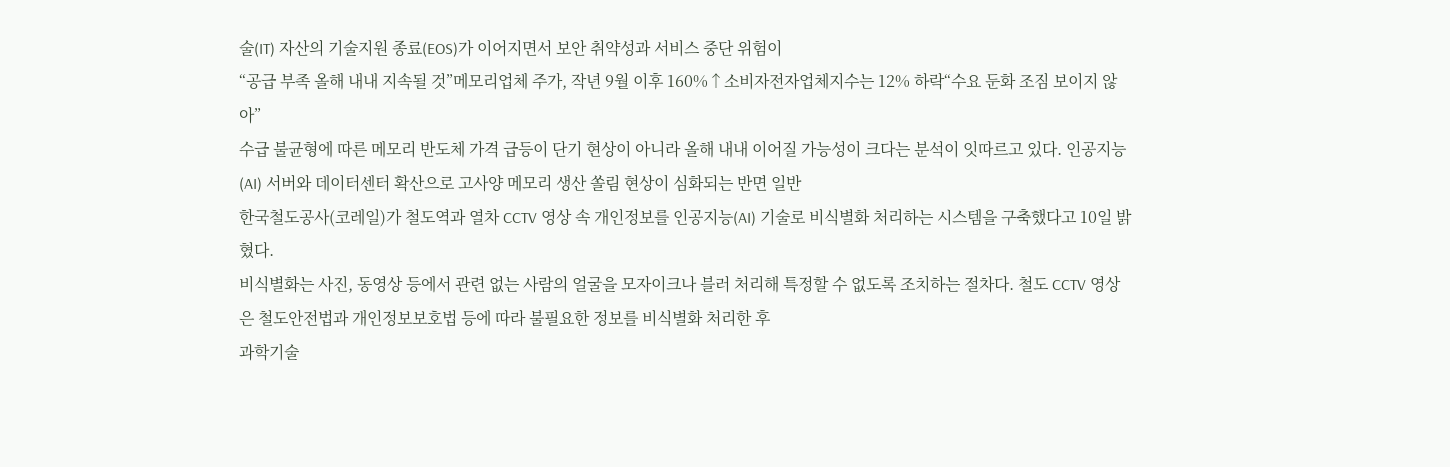술(IT) 자산의 기술지원 종료(EOS)가 이어지면서 보안 취약성과 서비스 중단 위험이
“공급 부족 올해 내내 지속될 것”메모리업체 주가, 작년 9월 이후 160%↑소비자전자업체지수는 12% 하락“수요 둔화 조짐 보이지 않아”
수급 불균형에 따른 메모리 반도체 가격 급등이 단기 현상이 아니라 올해 내내 이어질 가능성이 크다는 분석이 잇따르고 있다. 인공지능(AI) 서버와 데이터센터 확산으로 고사양 메모리 생산 쏠림 현상이 심화되는 반면 일반
한국철도공사(코레일)가 철도역과 열차 CCTV 영상 속 개인정보를 인공지능(AI) 기술로 비식별화 처리하는 시스템을 구축했다고 10일 밝혔다.
비식별화는 사진, 동영상 등에서 관련 없는 사람의 얼굴을 모자이크나 블러 처리해 특정할 수 없도록 조치하는 절차다. 철도 CCTV 영상은 철도안전법과 개인정보보호법 등에 따라 불필요한 정보를 비식별화 처리한 후
과학기술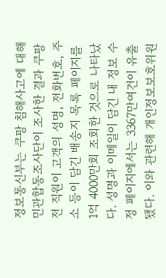정보통신부는 쿠팡 침해사고에 대해 민관합동조사단이 조사한 결과 쿠팡 전 직원이 고객의 성명, 전화번호, 주소 등이 담긴 배송지 목록 페이지를 1억 4000만회 조회한 것으로 나타났다. 성명과 이메일이 담긴 내 정보 수정 페이지에서는 3367만여건이 유출됐다. 이와 관련해 개인정보보호위원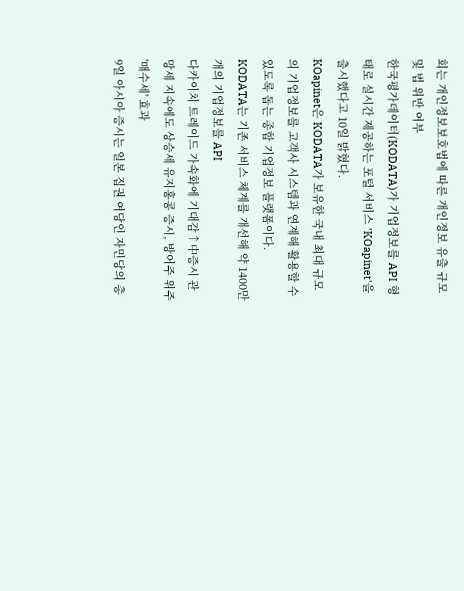회는 개인정보보호법에 따른 개인정보 유출 규모 및 법 위반 여부
한국평가데이터(KODATA)가 기업정보를 API 형태로 실시간 제공하는 포털 서비스 'KOapinet'을 출시했다고 10일 밝혔다.
KOapinet은 KODATA가 보유한 국내 최대 규모의 기업정보를 고객사 시스템과 연계해 활용할 수 있도록 돕는 종합 기업정보 플랫폼이다.
KODATA는 기존 서비스 체계를 개선해 약 1400만 개의 기업정보를 API
다카이치 트레이드 가속화에 기대감↑中증시 관망세 지속에도 상승세 유지홍콩 증시, 방어주 위주 '매수세' 효과
9일 아시아 증시는 일본 집권 여당인 자민당의 총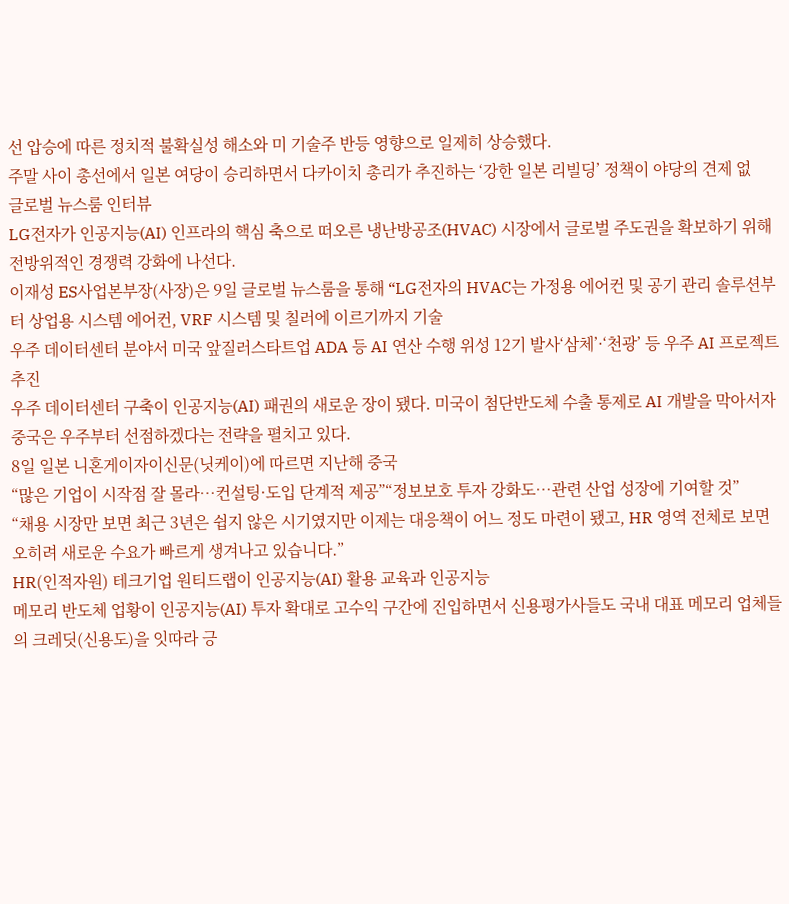선 압승에 따른 정치적 불확실성 해소와 미 기술주 반등 영향으로 일제히 상승했다.
주말 사이 총선에서 일본 여당이 승리하면서 다카이치 총리가 추진하는 ‘강한 일본 리빌딩’ 정책이 야당의 견제 없
글로벌 뉴스룸 인터뷰
LG전자가 인공지능(AI) 인프라의 핵심 축으로 떠오른 냉난방공조(HVAC) 시장에서 글로벌 주도권을 확보하기 위해 전방위적인 경쟁력 강화에 나선다.
이재성 ES사업본부장(사장)은 9일 글로벌 뉴스룸을 통해 “LG전자의 HVAC는 가정용 에어컨 및 공기 관리 솔루션부터 상업용 시스템 에어컨, VRF 시스템 및 칠러에 이르기까지 기술
우주 데이터센터 분야서 미국 앞질러스타트업 ADA 등 AI 연산 수행 위성 12기 발사‘삼체’·‘천광’ 등 우주 AI 프로젝트 추진
우주 데이터센터 구축이 인공지능(AI) 패권의 새로운 장이 됐다. 미국이 첨단반도체 수출 통제로 AI 개발을 막아서자 중국은 우주부터 선점하겠다는 전략을 펼치고 있다.
8일 일본 니혼게이자이신문(닛케이)에 따르면 지난해 중국
“많은 기업이 시작점 잘 몰라…컨설팅·도입 단계적 제공”“정보보호 투자 강화도…관련 산업 성장에 기여할 것”
“채용 시장만 보면 최근 3년은 쉽지 않은 시기였지만 이제는 대응책이 어느 정도 마련이 됐고, HR 영역 전체로 보면 오히려 새로운 수요가 빠르게 생겨나고 있습니다.”
HR(인적자원) 테크기업 원티드랩이 인공지능(AI) 활용 교육과 인공지능
메모리 반도체 업황이 인공지능(AI) 투자 확대로 고수익 구간에 진입하면서 신용평가사들도 국내 대표 메모리 업체들의 크레딧(신용도)을 잇따라 긍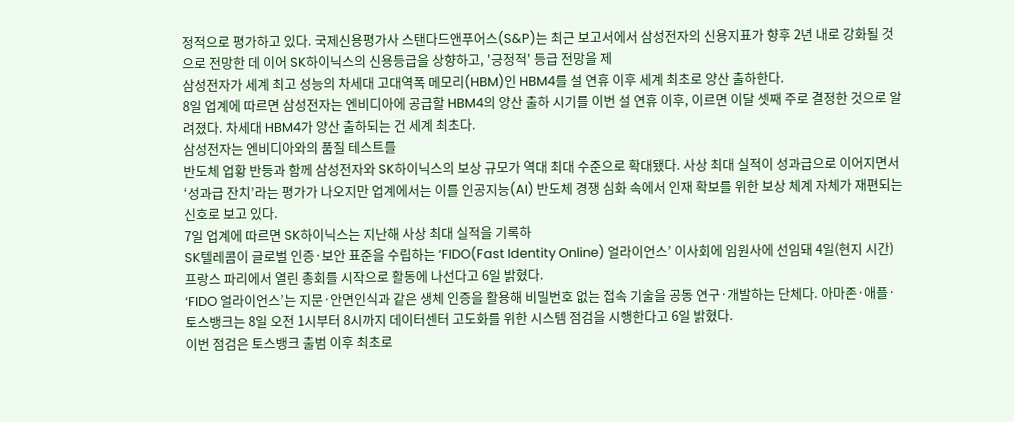정적으로 평가하고 있다. 국제신용평가사 스탠다드앤푸어스(S&P)는 최근 보고서에서 삼성전자의 신용지표가 향후 2년 내로 강화될 것으로 전망한 데 이어 SK하이닉스의 신용등급을 상향하고, '긍정적' 등급 전망을 제
삼성전자가 세계 최고 성능의 차세대 고대역폭 메모리(HBM)인 HBM4를 설 연휴 이후 세계 최초로 양산 출하한다.
8일 업계에 따르면 삼성전자는 엔비디아에 공급할 HBM4의 양산 출하 시기를 이번 설 연휴 이후, 이르면 이달 셋째 주로 결정한 것으로 알려졌다. 차세대 HBM4가 양산 출하되는 건 세계 최초다.
삼성전자는 엔비디아와의 품질 테스트를
반도체 업황 반등과 함께 삼성전자와 SK하이닉스의 보상 규모가 역대 최대 수준으로 확대됐다. 사상 최대 실적이 성과급으로 이어지면서 ‘성과급 잔치’라는 평가가 나오지만 업계에서는 이를 인공지능(AI) 반도체 경쟁 심화 속에서 인재 확보를 위한 보상 체계 자체가 재편되는 신호로 보고 있다.
7일 업계에 따르면 SK하이닉스는 지난해 사상 최대 실적을 기록하
SK텔레콤이 글로벌 인증·보안 표준을 수립하는 ‘FIDO(Fast Identity Online) 얼라이언스’ 이사회에 임원사에 선임돼 4일(현지 시간) 프랑스 파리에서 열린 총회를 시작으로 활동에 나선다고 6일 밝혔다.
‘FIDO 얼라이언스’는 지문·안면인식과 같은 생체 인증을 활용해 비밀번호 없는 접속 기술을 공동 연구·개발하는 단체다. 아마존·애플·
토스뱅크는 8일 오전 1시부터 8시까지 데이터센터 고도화를 위한 시스템 점검을 시행한다고 6일 밝혔다.
이번 점검은 토스뱅크 출범 이후 최초로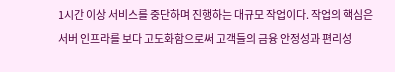1시간 이상 서비스를 중단하며 진행하는 대규모 작업이다. 작업의 핵심은 서버 인프라를 보다 고도화함으로써 고객들의 금융 안정성과 편리성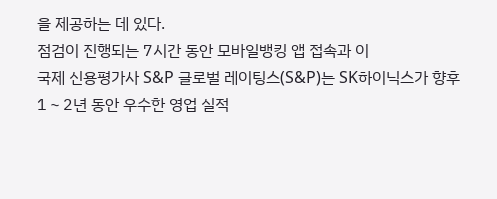을 제공하는 데 있다.
점검이 진행되는 7시간 동안 모바일뱅킹 앱 접속과 이
국제 신용평가사 S&P 글로벌 레이팅스(S&P)는 SK하이닉스가 향후 1∼2년 동안 우수한 영업 실적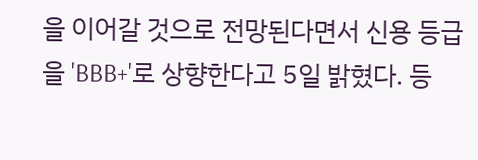을 이어갈 것으로 전망된다면서 신용 등급을 'BBB+'로 상향한다고 5일 밝혔다. 등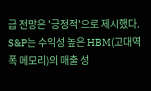급 전망은 '긍정적'으로 제시했다.
S&P는 수익성 높은 HBM(고대역폭 메모리)의 매출 성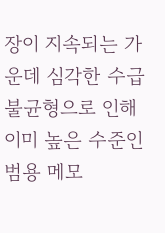장이 지속되는 가운데 심각한 수급 불균형으로 인해 이미 높은 수준인 범용 메모